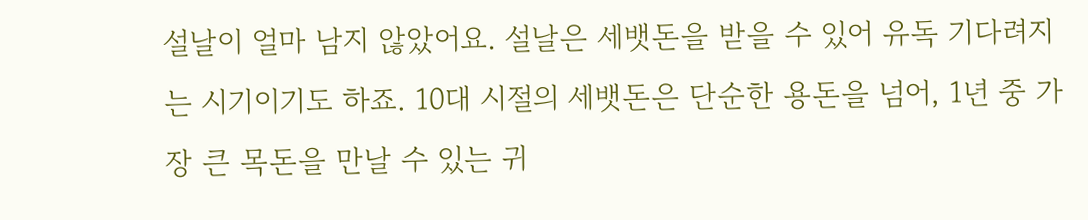설날이 얼마 남지 않았어요. 설날은 세뱃돈을 받을 수 있어 유독 기다려지는 시기이기도 하죠. 10대 시절의 세뱃돈은 단순한 용돈을 넘어, 1년 중 가장 큰 목돈을 만날 수 있는 귀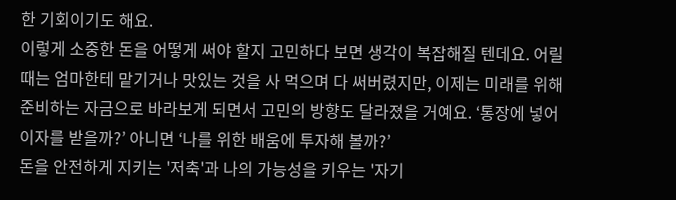한 기회이기도 해요.
이렇게 소중한 돈을 어떻게 써야 할지 고민하다 보면 생각이 복잡해질 텐데요. 어릴 때는 엄마한테 맡기거나 맛있는 것을 사 먹으며 다 써버렸지만, 이제는 미래를 위해 준비하는 자금으로 바라보게 되면서 고민의 방향도 달라졌을 거예요. ‘통장에 넣어 이자를 받을까?’ 아니면 ‘나를 위한 배움에 투자해 볼까?’
돈을 안전하게 지키는 '저축'과 나의 가능성을 키우는 '자기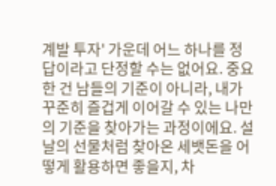계발 투자' 가운데 어느 하나를 정답이라고 단정할 수는 없어요. 중요한 건 남들의 기준이 아니라, 내가 꾸준히 즐겁게 이어갈 수 있는 나만의 기준을 찾아가는 과정이에요. 설날의 선물처럼 찾아온 세뱃돈을 어떻게 활용하면 좋을지, 차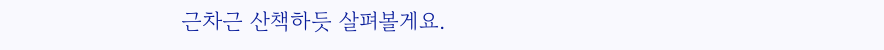근차근 산책하듯 살펴볼게요.